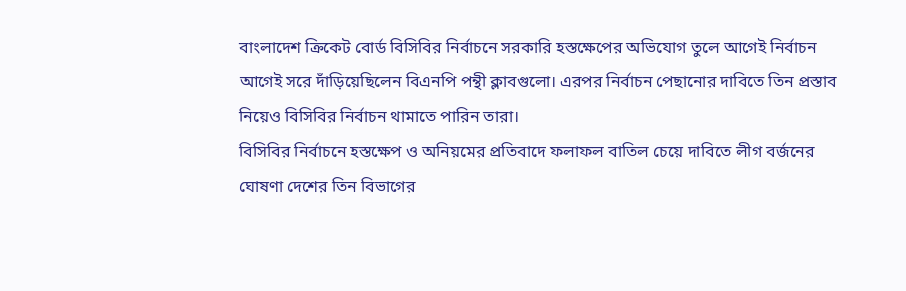বাংলাদেশ ক্রিকেট বোর্ড বিসিবির নির্বাচনে সরকারি হস্তক্ষেপের অভিযোগ তুলে আগেই নির্বাচন আগেই সরে দাঁড়িয়েছিলেন বিএনপি পন্থী ক্লাবগুলো। এরপর নির্বাচন পেছানোর দাবিতে তিন প্রস্তাব নিয়েও বিসিবির নির্বাচন থামাতে পারিন তারা।
বিসিবির নির্বাচনে হস্তক্ষেপ ও অনিয়মের প্রতিবাদে ফলাফল বাতিল চেয়ে দাবিতে লীগ বর্জনের ঘোষণা দেশের তিন বিভাগের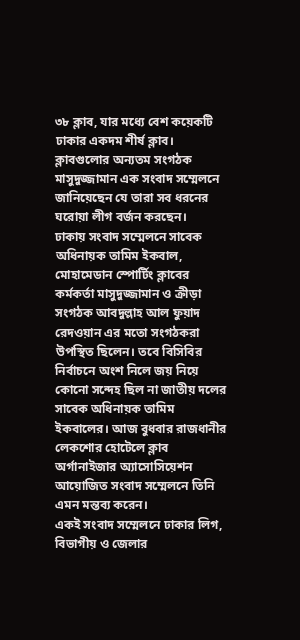৩৮ ক্লাব, যার মধ্যে বেশ কয়েকটি ঢাকার একদম শীর্ষ ক্লাব। ক্লাবগুলোর অন্যতম সংগঠক মাসুদুজ্জামান এক সংবাদ সম্মেলনে জানিয়েছেন যে তারা সব ধরনের ঘরোয়া লীগ বর্জন করছেন।
ঢাকায় সংবাদ সম্মেলনে সাবেক অধিনায়ক তামিম ইকবাল, মোহামেডান স্পোর্টিং ক্লাবের কর্মকর্তা মাসুদুজ্জামান ও ক্রীড়া সংগঠক আবদুল্লাহ আল ফুয়াদ রেদওয়ান এর মতো সংগঠকরা উপস্থিত ছিলেন। তবে বিসিবির নির্বাচনে অংশ নিলে জয় নিয়ে কোনো সন্দেহ ছিল না জাতীয় দলের সাবেক অধিনায়ক তামিম ইকবালের। আজ বুধবার রাজধানীর লেকশোর হোটেলে ক্লাব অর্গানাইজার অ্যাসোসিয়েশন আয়োজিত সংবাদ সম্মেলনে তিনি এমন মন্তব্য করেন।
একই সংবাদ সম্মেলনে ঢাকার লিগ, বিভাগীয় ও জেলার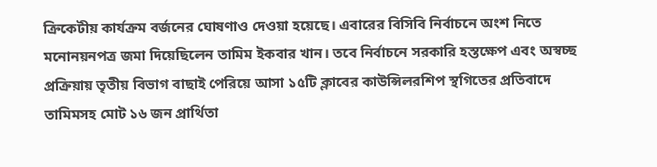ক্রিকেটীয় কার্যক্রম বর্জনের ঘোষণাও দেওয়া হয়েছে। এবারের বিসিবি নির্বাচনে অংশ নিতে মনোনয়নপত্র জমা দিয়েছিলেন তামিম ইকবার খান। তবে নির্বাচনে সরকারি হস্তক্ষেপ এবং অস্বচ্ছ প্রক্রিয়ায় তৃতীয় বিভাগ বাছাই পেরিয়ে আসা ১৫টি ক্লাবের কাউন্সিলরশিপ স্থগিতের প্রতিবাদে তামিমসহ মোট ১৬ জন প্রার্থিতা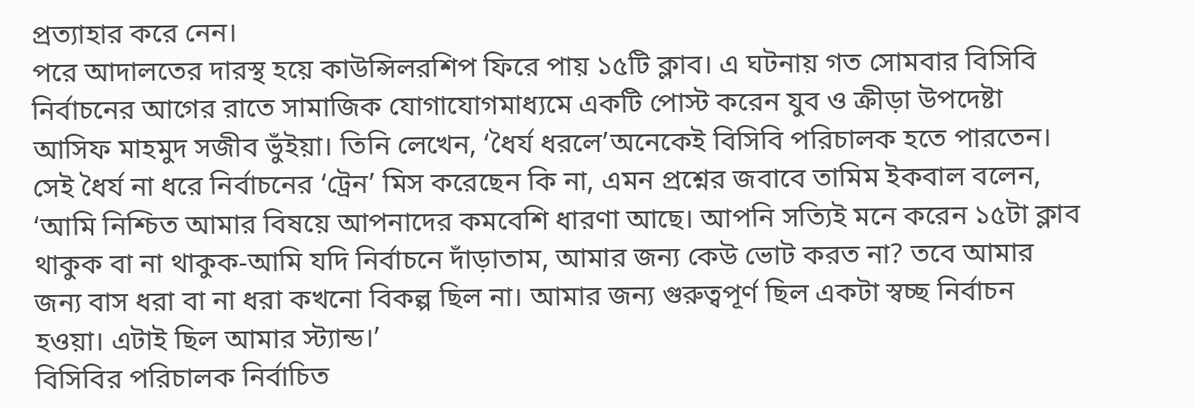প্রত্যাহার করে নেন।
পরে আদালতের দারস্থ হয়ে কাউন্সিলরশিপ ফিরে পায় ১৫টি ক্লাব। এ ঘটনায় গত সোমবার বিসিবি নির্বাচনের আগের রাতে সামাজিক যোগাযোগমাধ্যমে একটি পোস্ট করেন যুব ও ক্রীড়া উপদেষ্টা আসিফ মাহমুদ সজীব ভুঁইয়া। তিনি লেখেন, ‘ধৈর্য ধরলে’অনেকেই বিসিবি পরিচালক হতে পারতেন।
সেই ধৈর্য না ধরে নির্বাচনের ‘ট্রেন’ মিস করেছেন কি না, এমন প্রশ্নের জবাবে তামিম ইকবাল বলেন, ‘আমি নিশ্চিত আমার বিষয়ে আপনাদের কমবেশি ধারণা আছে। আপনি সত্যিই মনে করেন ১৫টা ক্লাব থাকুক বা না থাকুক-আমি যদি নির্বাচনে দাঁড়াতাম, আমার জন্য কেউ ভোট করত না? তবে আমার জন্য বাস ধরা বা না ধরা কখনো বিকল্প ছিল না। আমার জন্য গুরুত্বপূর্ণ ছিল একটা স্বচ্ছ নির্বাচন হওয়া। এটাই ছিল আমার স্ট্যান্ড।’
বিসিবির পরিচালক নির্বাচিত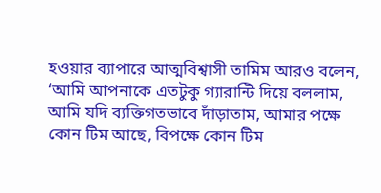হওয়ার ব্যাপারে আত্মবিশ্বাসী তামিম আরও বলেন, ‘আমি আপনাকে এতটুকু গ্যারান্টি দিয়ে বললাম, আমি যদি ব্যক্তিগতভাবে দাঁড়াতাম, আমার পক্ষে কোন টিম আছে, বিপক্ষে কোন টিম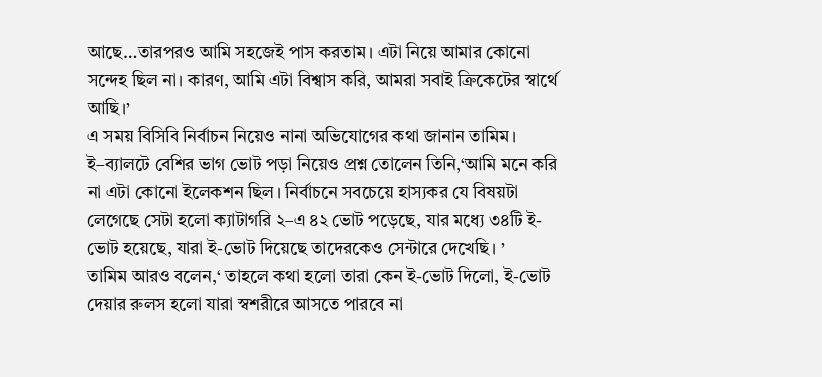আছে…তারপরও আমি সহজেই পাস করতাম। এটা নিয়ে আমার কোনো সন্দেহ ছিল না। কারণ, আমি এটা বিশ্বাস করি, আমরা সবাই ক্রিকেটের স্বার্থে আছি।’
এ সময় বিসিবি নির্বাচন নিয়েও নানা অভিযোগের কথা জানান তামিম। ই–ব্যালটে বেশির ভাগ ভোট পড়া নিয়েও প্রশ্ন তোলেন তিনি,‘আমি মনে করি না এটা কোনো ইলেকশন ছিল। নির্বাচনে সবচেয়ে হাস্যকর যে বিষয়টা লেগেছে সেটা হলো ক্যাটাগরি ২–এ ৪২ ভোট পড়েছে, যার মধ্যে ৩৪টি ই-ভোট হয়েছে, যারা ই-ভোট দিয়েছে তাদেরকেও সেন্টারে দেখেছি। ’
তামিম আরও বলেন,‘ তাহলে কথা হলো তারা কেন ই-ভোট দিলো, ই-ভোট দেয়ার রুলস হলো যারা স্বশরীরে আসতে পারবে না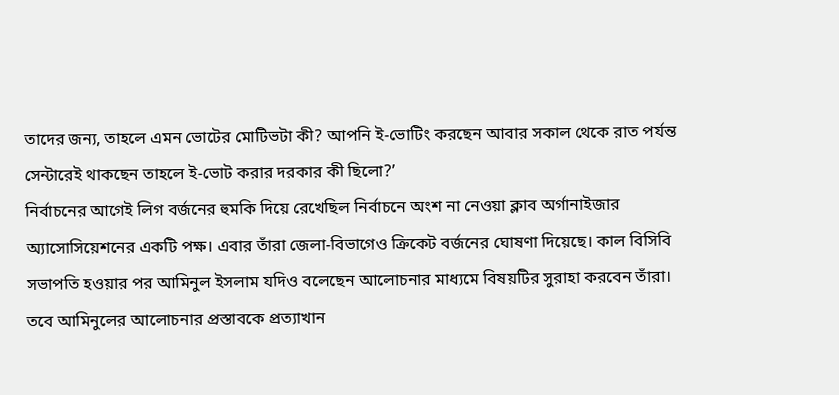তাদের জন্য, তাহলে এমন ভোটের মোটিভটা কী? আপনি ই-ভোটিং করছেন আবার সকাল থেকে রাত পর্যন্ত সেন্টারেই থাকছেন তাহলে ই-ভোট করার দরকার কী ছিলো?’
নির্বাচনের আগেই লিগ বর্জনের হুমকি দিয়ে রেখেছিল নির্বাচনে অংশ না নেওয়া ক্লাব অর্গানাইজার অ্যাসোসিয়েশনের একটি পক্ষ। এবার তাঁরা জেলা-বিভাগেও ক্রিকেট বর্জনের ঘোষণা দিয়েছে। কাল বিসিবি সভাপতি হওয়ার পর আমিনুল ইসলাম যদিও বলেছেন আলোচনার মাধ্যমে বিষয়টির সুরাহা করবেন তাঁরা।
তবে আমিনুলের আলোচনার প্রস্তাবকে প্রত্যাখান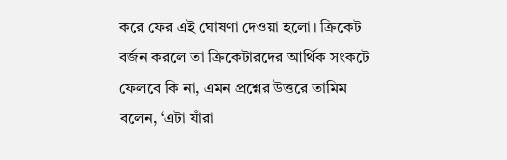করে ফের এই ঘোষণা দেওয়া হলো। ক্রিকেট বর্জন করলে তা ক্রিকেটারদের আর্থিক সংকটে ফেলবে কি না, এমন প্রশ্নের উত্তরে তামিম বলেন, ‘এটা যাঁরা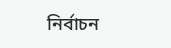নির্বাচন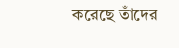করেছে তাঁদের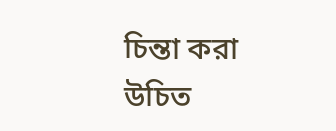চিন্তা করা উচিত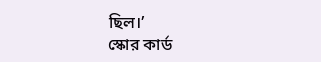ছিল।’
স্কোর কার্ড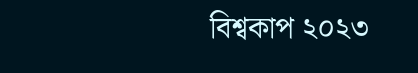বিশ্বকাপ ২০২৩